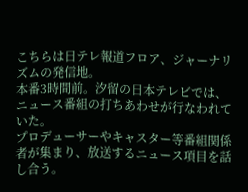こちらは日テレ報道フロア、ジャーナリズムの発信地。
本番3時間前。汐留の日本テレビでは、ニュース番組の打ちあわせが行なわれていた。
プロデューサーやキャスター等番組関係者が集まり、放送するニュース項目を話し合う。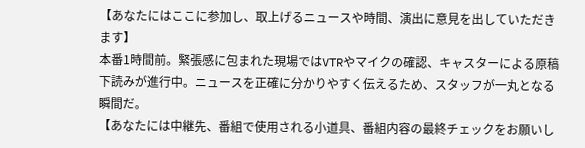【あなたにはここに参加し、取上げるニュースや時間、演出に意見を出していただきます】
本番1時間前。緊張感に包まれた現場ではVTRやマイクの確認、キャスターによる原稿下読みが進行中。ニュースを正確に分かりやすく伝えるため、スタッフが一丸となる瞬間だ。
【あなたには中継先、番組で使用される小道具、番組内容の最終チェックをお願いし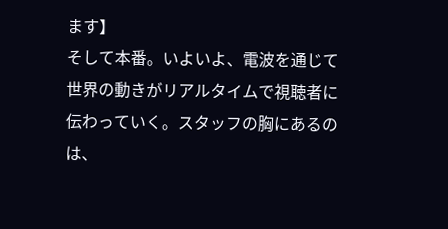ます】
そして本番。いよいよ、電波を通じて世界の動きがリアルタイムで視聴者に伝わっていく。スタッフの胸にあるのは、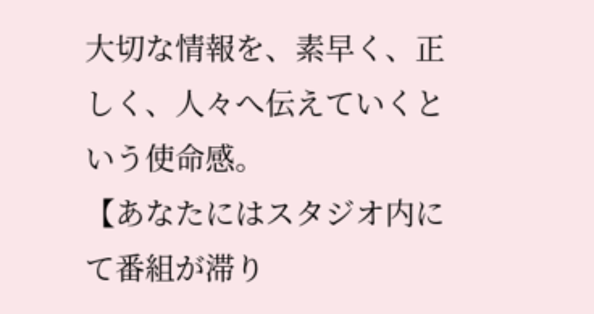大切な情報を、素早く、正しく、人々へ伝えていくという使命感。
【あなたにはスタジオ内にて番組が滞り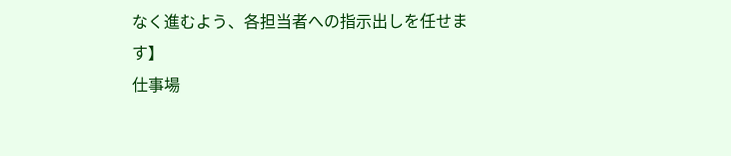なく進むよう、各担当者への指示出しを任せます】
仕事場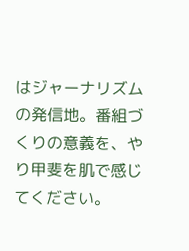はジャーナリズムの発信地。番組づくりの意義を、やり甲斐を肌で感じてください。